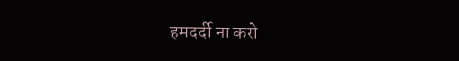हमदर्दी ना करो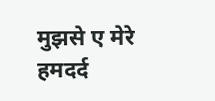मुझसे ए मेरे हमदर्द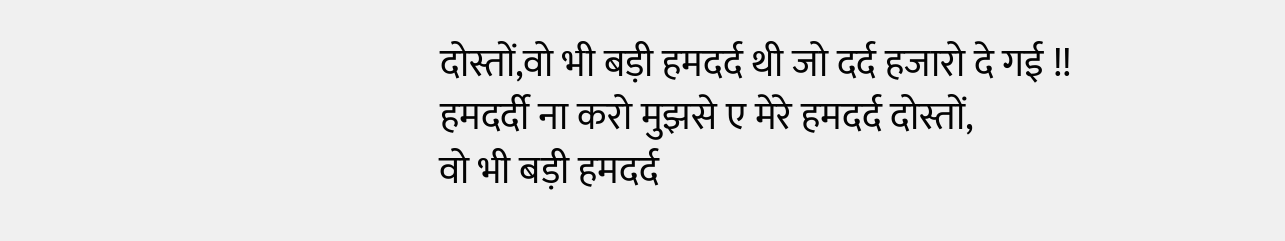दोस्तों,वो भी बड़ी हमदर्द थी जो दर्द हजारो दे गई !!
हमदर्दी ना करो मुझसे ए मेरे हमदर्द दोस्तों,
वो भी बड़ी हमदर्द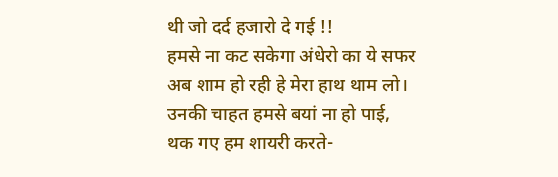थी जो दर्द हजारो दे गई !!
हमसे ना कट सकेगा अंधेरो का ये सफर
अब शाम हो रही हे मेरा हाथ थाम लो।
उनकी चाहत हमसे बयां ना हो पाई,
थक गए हम शायरी करते-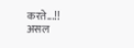करते...!!
असल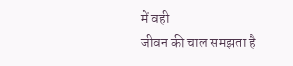में वही
जीवन की चाल समझता है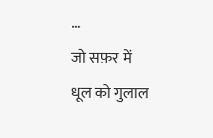…
जो सफ़र में
धूल को गुलाल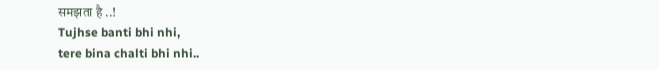समझता है ..!
Tujhse banti bhi nhi,
tere bina chalti bhi nhi..